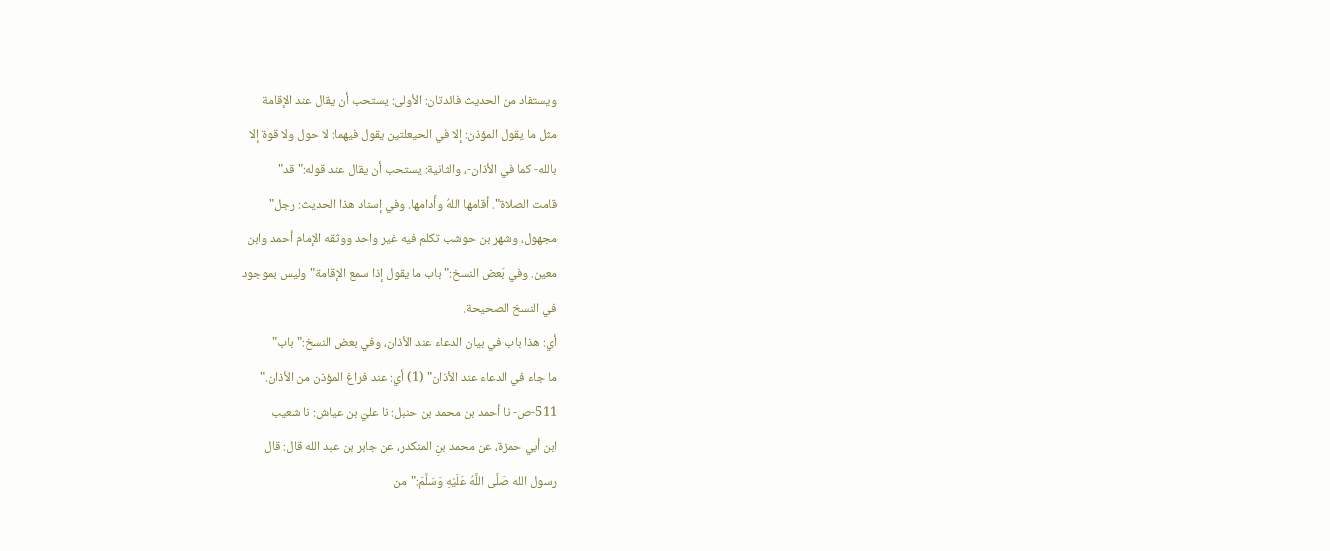ويستفاد من الحديث فائدتان: الأولى: يستحب أن يقال عند الإقامة
مثل ما يقول المؤذن: إلا في الحيعلتين يقول فيهما: لا حول ولا قوة إلا
بالله- كما في الأذان-، والثانية: يستحب أن يقال عند قوله:"قد"
قامت الصلاة". أقامها اللهُ وأَدامها. وفي إسناد هذا الحديث: رجل"
مجهول، وشهر بن حوشب تكلم فيه غير واحد ووثقه الإمام أحمد وابن
معين. وفي بَعض النسخ:"باب ما يقول إذا سمع الإقامة"وليس بموجود
في النسخ الصحيحة.
أي: هذا باب في بيان الدعاء عند الأذان، وفي بعض النسخ:"باب"
ما جاء في الدعاء عند الأذان" (1) أي: عند فراغ المؤذن من الأذان."
511-ص- نا أحمد بن محمد بن حنبل: نا عليّ بن عياش: نا شعيب
ابن أبي حمزة، عن محمد بنِ المنكدر، عن جابر بن عبد الله قال: قال
رسول الله صَلَّى اللَّهُ عَلَيْهِ وَسَلَّمَ:"من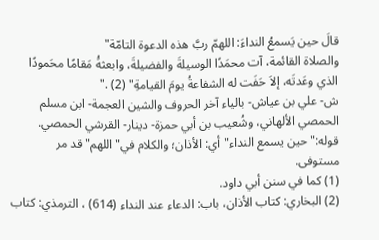قالَ حين يَسمعُ النداءَ: اللهمّ ربَّ هذه الدعوة التامّة"
والصلاة القائمة، آت محمَدًا الوسيلةَ والفضيلةَ، وابعثهَُ مَقامًا محَمودًا
الذي وعَدتَه، إلاَ حَفَت له الشفاعةُ يومَ القيامةِ" (2) ."
ش- علي بن عياش- بالياء آخر الحروف والشين العجمة- ابن مسلم
الحمصي الألهاني، وشُعيب بن أبي حمزة- دينار- القرشي الحمصي.
قوله:"حين يسمع النداء"أي: الأذان؛ والكلام في"اللهم"قد مر
مستوفى.
(1) كما في سنن أبي داود.
(2) البخاري: كتاب الأذان، باب: الدعاء عند النداء (614) ، الترمذي: كتاب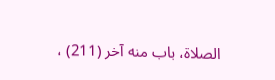الصلاة، باب منه آخر (211) ،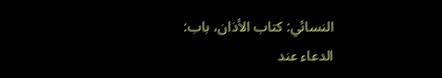النسائي: كتاب الأذان، باب: الدعاء عند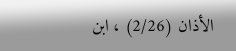الأذان (2/26) ، ابن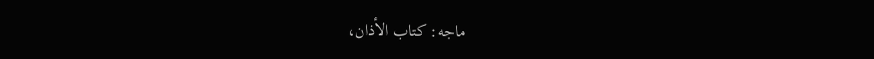ماجه: كتاب الأذان،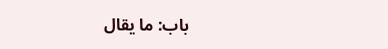باب: ما يقال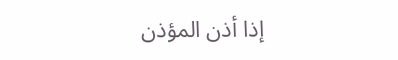إذا أذن المؤذن